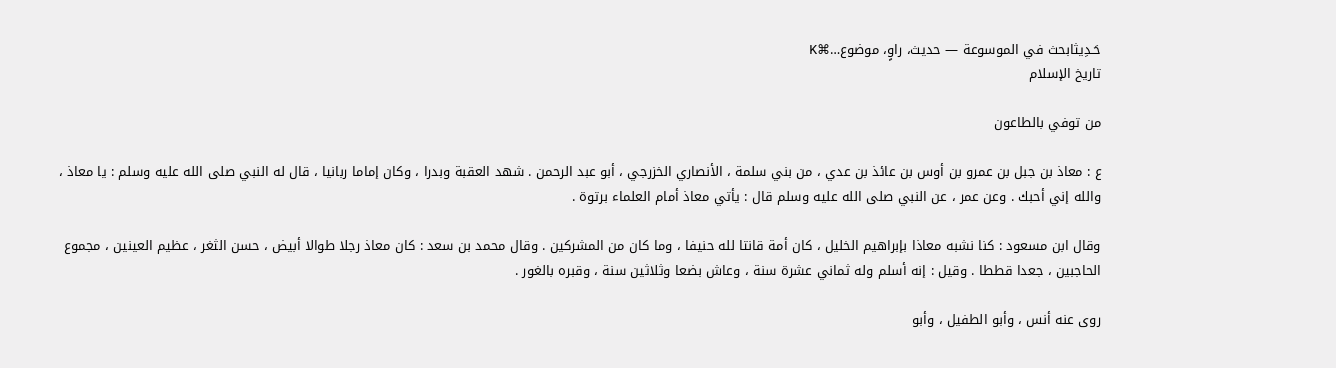حَـدِيثابحث في الموسوعة — حديث، راوٍ، موضوع…⌘K
تاريخ الإسلام

من توفي بالطاعون

ع : معاذ بن جبل بن عمرو بن أوس بن عائذ بن عدي ، من بني سلمة ، الأنصاري الخزرجي ، أبو عبد الرحمن . شهد العقبة وبدرا ، وكان إماما ربانيا ، قال له النبي صلى الله عليه وسلم : يا معاذ ، والله إني أحبك . وعن عمر ، عن النبي صلى الله عليه وسلم قال : يأتي معاذ أمام العلماء برتوة .

وقال ابن مسعود : كنا نشبه معاذا بإبراهيم الخليل ، كان أمة قانتا لله حنيفا ، وما كان من المشركين . وقال محمد بن سعد : كان معاذ رجلا طوالا أبيض ، حسن الثغر ، عظيم العينين ، مجموع الحاجبين ، جعدا قططا . وقيل : إنه أسلم وله ثماني عشرة سنة ، وعاش بضعا وثلاثين سنة ، وقبره بالغور .

روى عنه أنس ، وأبو الطفيل ، وأبو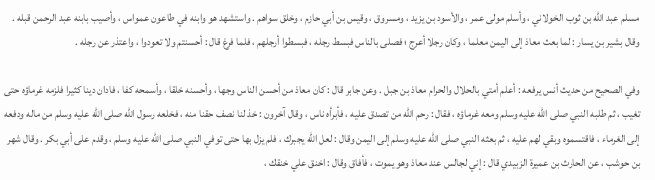مسلم عبد الله بن ثوب الخولاني ، وأسلم مولى عمر ، والأسود بن يزيد ، ومسروق ، وقيس بن أبي حازم ، وخلق سواهم . واستشهد هو وابنه في طاعون عمواس ، وأصيب بابنه عبد الرحمن قبله . وقال بشير بن يسار : لما بعث معاذ إلى اليمن معلما ، وكان رجلا أعرج ؛ فصلى بالناس فبسط رجله ، فبسطوا أرجلهم ، فلما فرغ قال : أحسنتم ولا تعودوا ، واعتذر عن رجله .

وفي الصحيح من حديث أنس يرفعه : أعلم أمتي بالحلال والحرام معاذ بن جبل . وعن جابر قال : كان معاذ من أحسن الناس وجها ، وأحسنه خلقا ، وأسمحه كفا ، فادان دينا كثيرا فلزمه غرماؤه حتى تغيب ، ثم طلبه النبي صلى الله عليه وسلم ومعه غرماؤه ، فقال : رحم الله من تصدق عليه ، فأبرأه ناس ، وقال آخرون : خذ لنا نصف حقنا منه ، فخلعه رسول الله صلى الله عليه وسلم من ماله ودفعه إلى الغرماء ، فاقتسموه وبقي لهم عليه ، ثم بعثه النبي صلى الله عليه وسلم إلى اليمن وقال : لعل الله يجبرك ، فلم يزل بها حتى توفي النبي صلى الله عليه وسلم ، وقدم على أبي بكر . وقال شهر بن حوشب ، عن الحارث بن عميرة الزبيدي قال : إني لجالس عند معاذ وهو يموت ، فأفاق وقال : اخنق علي خنقك ،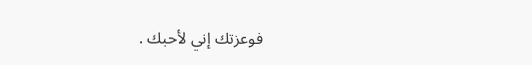فوعزتك إني لأحبك .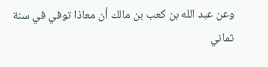وعن عبد الله بن كعب بن مالك أن معاذا توفي في سنة ثماني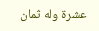عشرة وله ثمان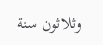وثلاثون سنة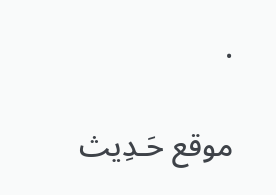.

موقع حَـدِيث